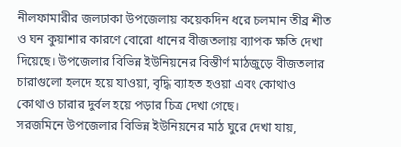নীলফামারীর জলঢাকা উপজেলায় কয়েকদিন ধরে চলমান তীব্র শীত ও ঘন কুয়াশার কারণে বোরো ধানের বীজতলায় ব্যাপক ক্ষতি দেখা দিয়েছে। উপজেলার বিভিন্ন ইউনিয়নের বিস্তীর্ণ মাঠজুড়ে বীজতলার চারাগুলো হলদে হয়ে যাওয়া, বৃদ্ধি ব্যাহত হওয়া এবং কোথাও কোথাও চারার দুর্বল হয়ে পড়ার চিত্র দেখা গেছে।
সরজমিনে উপজেলার বিভিন্ন ইউনিয়নের মাঠ ঘুরে দেখা যায়,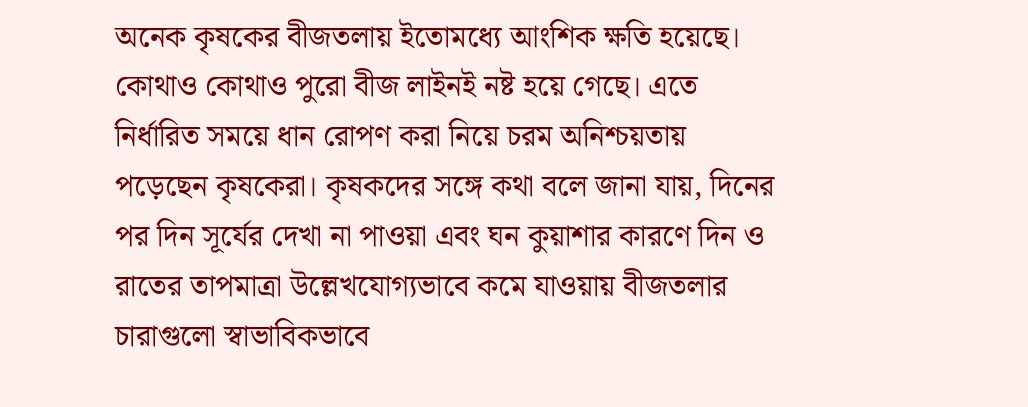অনেক কৃষকের বীজতলায় ইতোমধ্যে আংশিক ক্ষতি হয়েছে। কোথাও কোথাও পুরো বীজ লাইনই নষ্ট হয়ে গেছে। এতে নির্ধারিত সময়ে ধান রোপণ করা নিয়ে চরম অনিশ্চয়তায় পড়েছেন কৃষকেরা। কৃষকদের সঙ্গে কথা বলে জানা যায়, দিনের পর দিন সূর্যের দেখা না পাওয়া এবং ঘন কুয়াশার কারণে দিন ও রাতের তাপমাত্রা উল্লেখযোগ্যভাবে কমে যাওয়ায় বীজতলার চারাগুলো স্বাভাবিকভাবে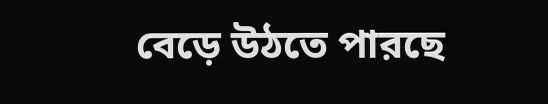বেড়ে উঠতে পারছে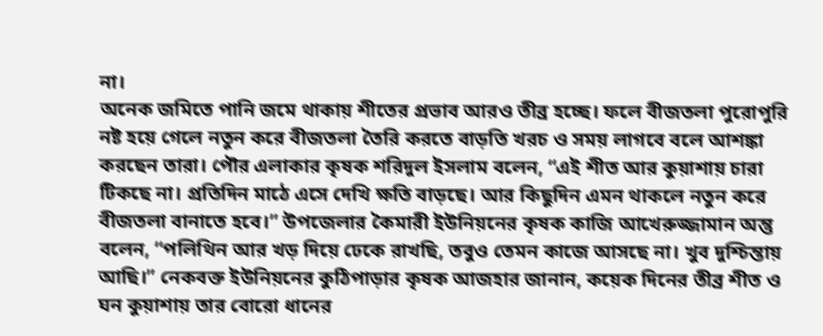না।
অনেক জমিতে পানি জমে থাকায় শীতের প্রভাব আরও তীব্র হচ্ছে। ফলে বীজতলা পুরোপুরি নষ্ট হয়ে গেলে নতুন করে বীজতলা তৈরি করতে বাড়তি খরচ ও সময় লাগবে বলে আশঙ্কা করছেন তারা। পৌর এলাকার কৃষক শরিদুল ইসলাম বলেন, “এই শীত আর কুয়াশায় চারা টিকছে না। প্রতিদিন মাঠে এসে দেখি ক্ষতি বাড়ছে। আর কিছুদিন এমন থাকলে নতুন করে বীজতলা বানাতে হবে।” উপজেলার কৈমারী ইউনিয়নের কৃষক কাজি আখেরুজ্জামান অন্তু বলেন, “পলিথিন আর খড় দিয়ে ঢেকে রাখছি, তবুও তেমন কাজে আসছে না। খুব দুশ্চিন্তায় আছি।” নেকবক্ত ইউনিয়নের কুঠিপাড়ার কৃষক আজহার জানান, কয়েক দিনের তীব্র শীত ও ঘন কুয়াশায় তার বোরো ধানের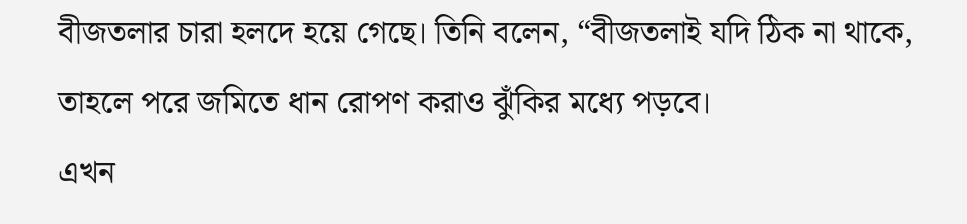বীজতলার চারা হলদে হয়ে গেছে। তিনি বলেন, “বীজতলাই যদি ঠিক না থাকে, তাহলে পরে জমিতে ধান রোপণ করাও ঝুঁকির মধ্যে পড়বে।
এখন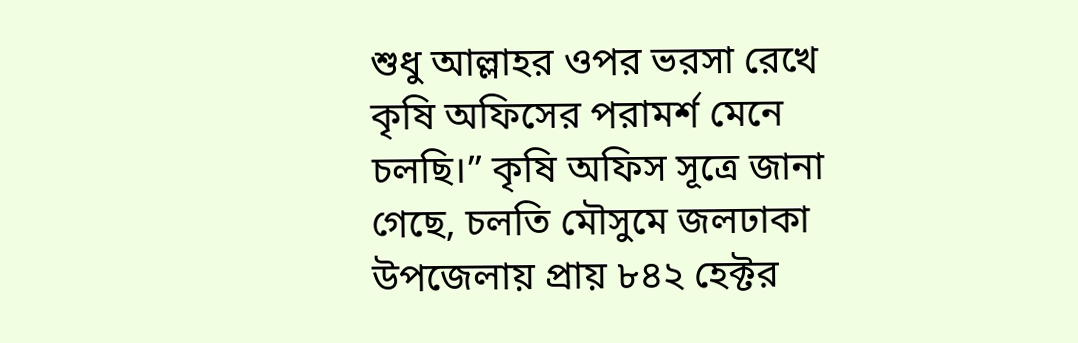শুধু আল্লাহর ওপর ভরসা রেখে কৃষি অফিসের পরামর্শ মেনে চলছি।” কৃষি অফিস সূত্রে জানা গেছে, চলতি মৌসুমে জলঢাকা উপজেলায় প্রায় ৮৪২ হেক্টর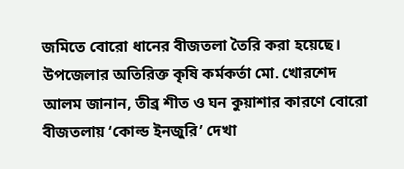জমিতে বোরো ধানের বীজতলা তৈরি করা হয়েছে। উপজেলার অতিরিক্ত কৃষি কর্মকর্তা মো. খোরশেদ আলম জানান, তীব্র শীত ও ঘন কুয়াশার কারণে বোরো বীজতলায় ‘কোল্ড ইনজুরি’ দেখা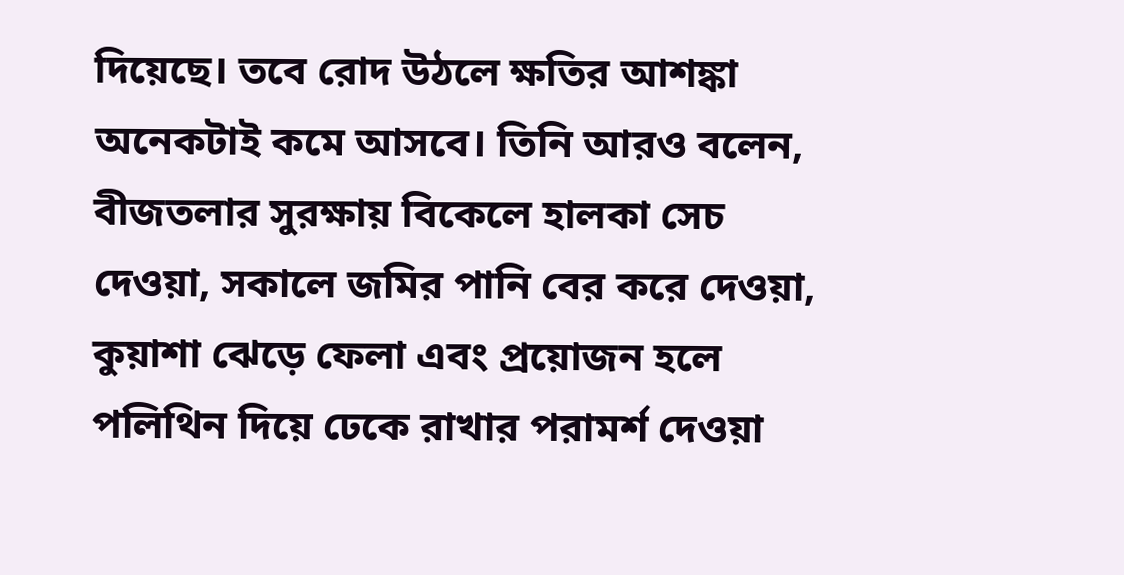দিয়েছে। তবে রোদ উঠলে ক্ষতির আশঙ্কা অনেকটাই কমে আসবে। তিনি আরও বলেন, বীজতলার সুরক্ষায় বিকেলে হালকা সেচ দেওয়া, সকালে জমির পানি বের করে দেওয়া, কুয়াশা ঝেড়ে ফেলা এবং প্রয়োজন হলে পলিথিন দিয়ে ঢেকে রাখার পরামর্শ দেওয়া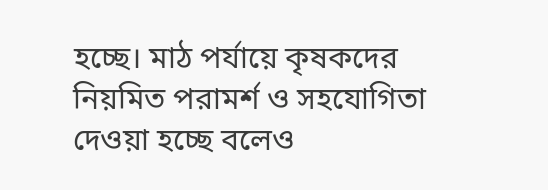হচ্ছে। মাঠ পর্যায়ে কৃষকদের নিয়মিত পরামর্শ ও সহযোগিতা দেওয়া হচ্ছে বলেও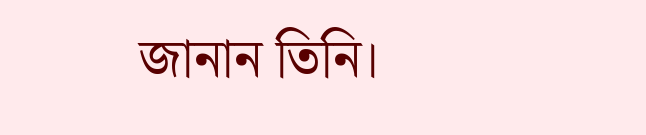জানান তিনি।